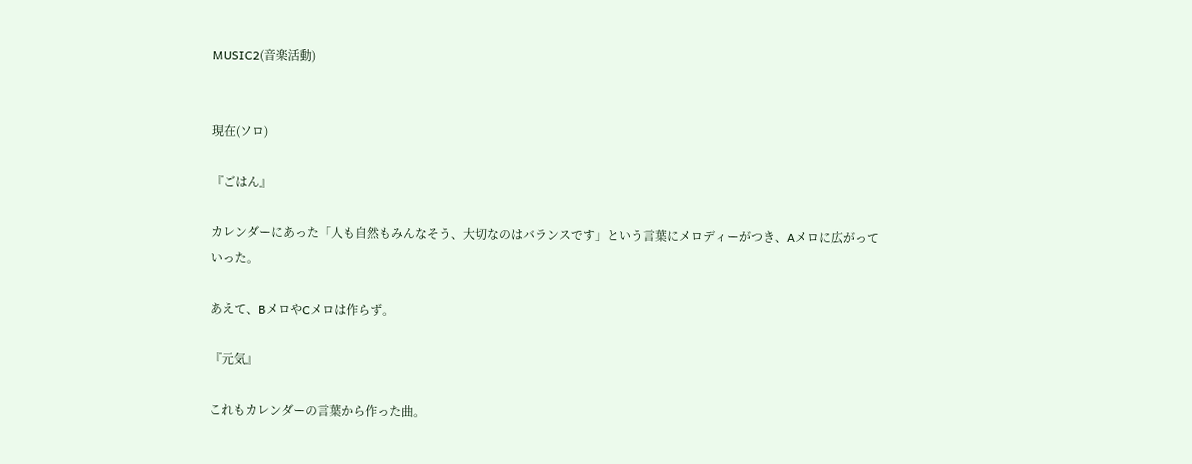MUSIC2(音楽活動)


現在(ソロ)

『ごはん』

カレンダーにあった「人も自然もみんなそう、大切なのはバランスです」という言葉にメロディーがつき、Aメロに広がっていった。

あえて、BメロやCメロは作らず。

『元気』

これもカレンダーの言葉から作った曲。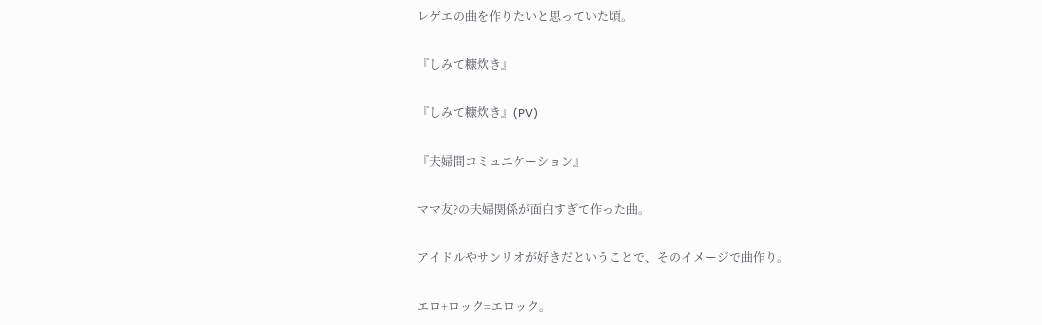レゲエの曲を作りたいと思っていた頃。

『しみて糠炊き』

『しみて糠炊き』(PV)

『夫婦間コミュニケーション』

ママ友?の夫婦関係が面白すぎて作った曲。

アイドルやサンリオが好きだということで、そのイメージで曲作り。

エロ+ロック=エロック。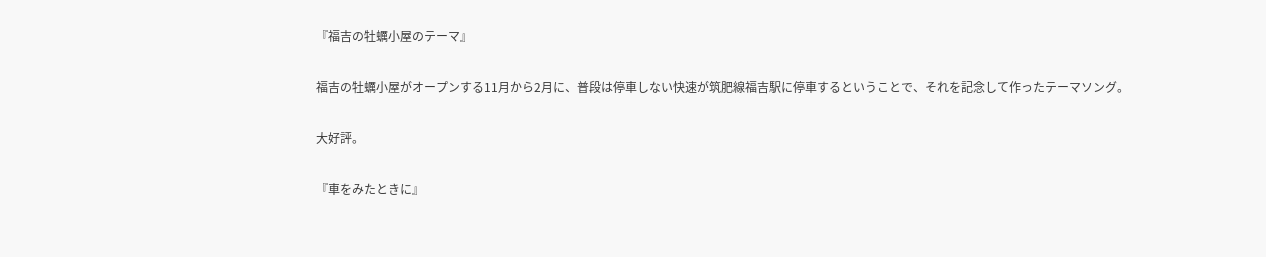『福吉の牡蠣小屋のテーマ』

福吉の牡蠣小屋がオープンする11月から2月に、普段は停車しない快速が筑肥線福吉駅に停車するということで、それを記念して作ったテーマソング。

大好評。

『車をみたときに』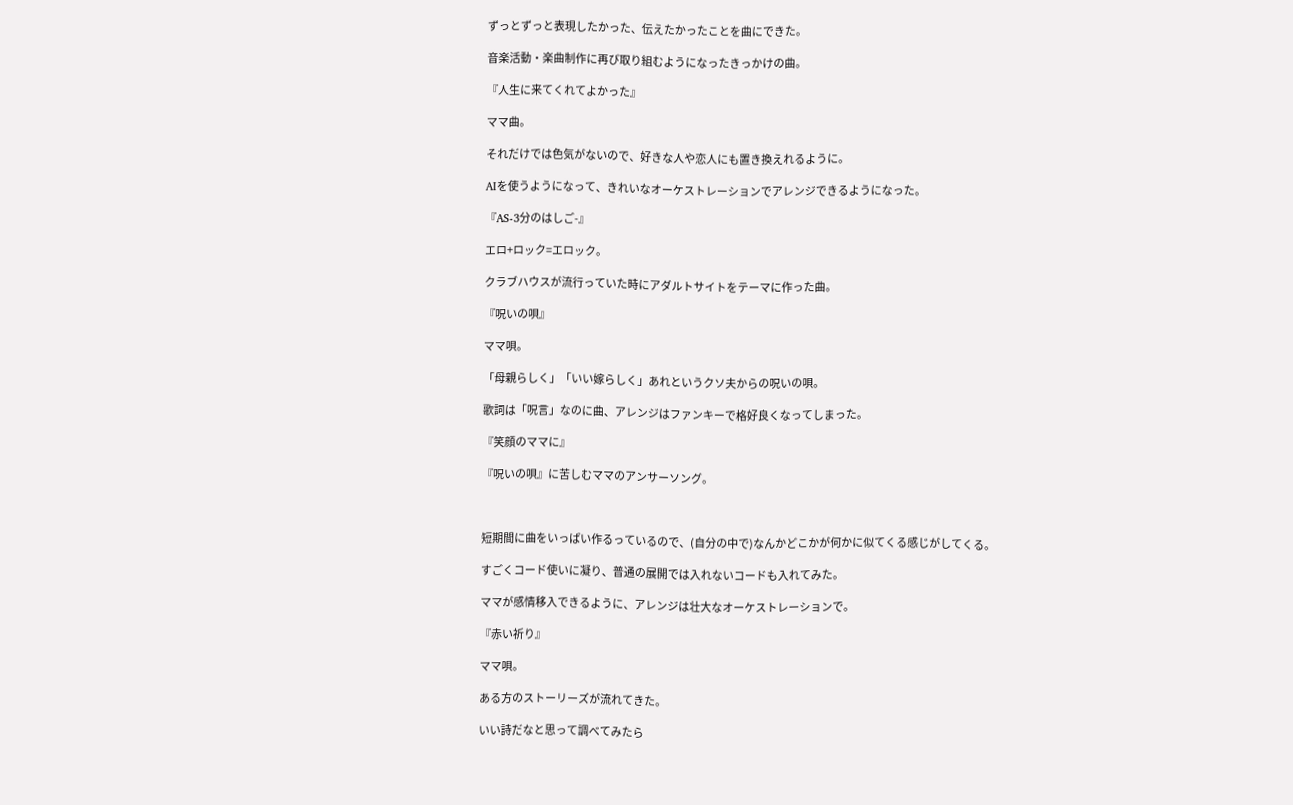ずっとずっと表現したかった、伝えたかったことを曲にできた。

音楽活動・楽曲制作に再び取り組むようになったきっかけの曲。

『人生に来てくれてよかった』

ママ曲。

それだけでは色気がないので、好きな人や恋人にも置き換えれるように。

AIを使うようになって、きれいなオーケストレーションでアレンジできるようになった。

『AS-3分のはしご-』

エロ+ロック=エロック。

クラブハウスが流行っていた時にアダルトサイトをテーマに作った曲。

『呪いの唄』

ママ唄。

「母親らしく」「いい嫁らしく」あれというクソ夫からの呪いの唄。

歌詞は「呪言」なのに曲、アレンジはファンキーで格好良くなってしまった。

『笑顔のママに』

『呪いの唄』に苦しむママのアンサーソング。



短期間に曲をいっぱい作るっているので、(自分の中で)なんかどこかが何かに似てくる感じがしてくる。

すごくコード使いに凝り、普通の展開では入れないコードも入れてみた。

ママが感情移入できるように、アレンジは壮大なオーケストレーションで。

『赤い祈り』

ママ唄。

ある方のストーリーズが流れてきた。

いい詩だなと思って調べてみたら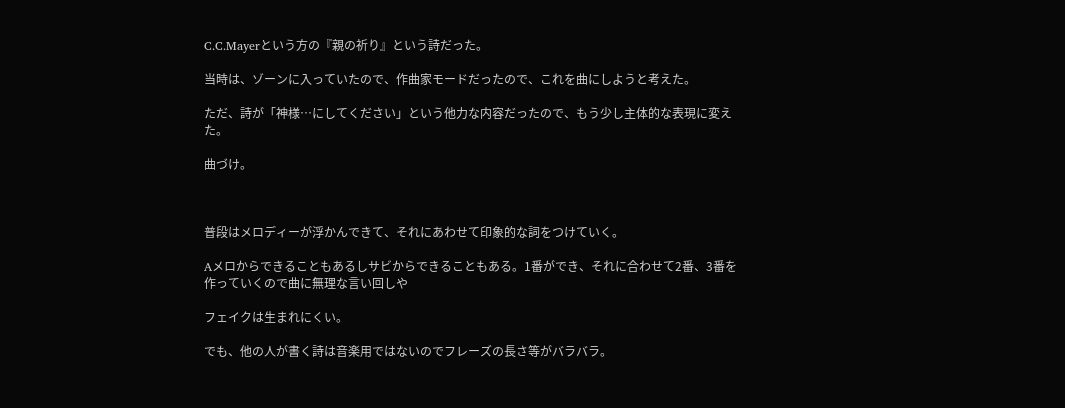C.C.Mayerという方の『親の祈り』という詩だった。

当時は、ゾーンに入っていたので、作曲家モードだったので、これを曲にしようと考えた。

ただ、詩が「神様…にしてください」という他力な内容だったので、もう少し主体的な表現に変えた。

曲づけ。



普段はメロディーが浮かんできて、それにあわせて印象的な詞をつけていく。

Aメロからできることもあるしサビからできることもある。1番ができ、それに合わせて2番、3番を作っていくので曲に無理な言い回しや

フェイクは生まれにくい。

でも、他の人が書く詩は音楽用ではないのでフレーズの長さ等がバラバラ。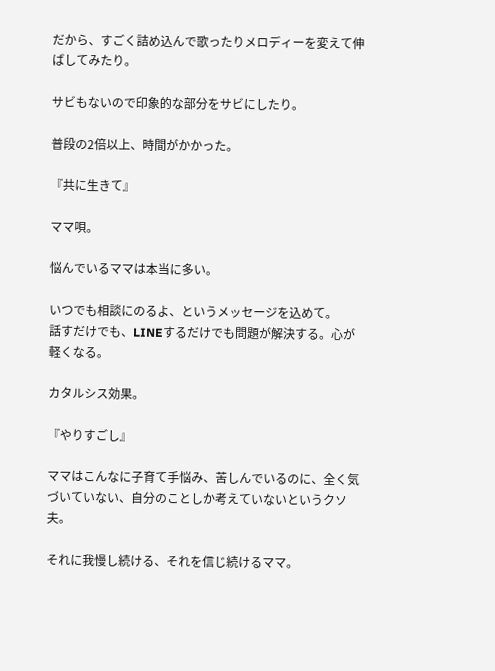だから、すごく詰め込んで歌ったりメロディーを変えて伸ばしてみたり。

サビもないので印象的な部分をサビにしたり。

普段の2倍以上、時間がかかった。

『共に生きて』

ママ唄。

悩んでいるママは本当に多い。

いつでも相談にのるよ、というメッセージを込めて。
話すだけでも、LINEするだけでも問題が解決する。心が軽くなる。

カタルシス効果。

『やりすごし』

ママはこんなに子育て手悩み、苦しんでいるのに、全く気づいていない、自分のことしか考えていないというクソ夫。

それに我慢し続ける、それを信じ続けるママ。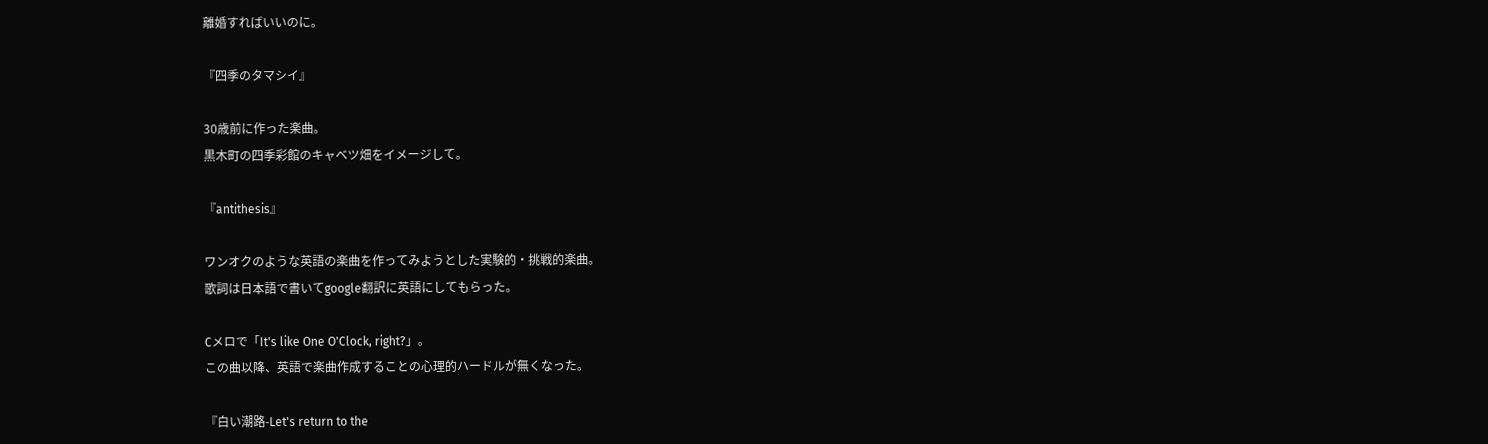離婚すればいいのに。

『四季のタマシイ』

30歳前に作った楽曲。
黒木町の四季彩館のキャベツ畑をイメージして。

『antithesis』

ワンオクのような英語の楽曲を作ってみようとした実験的・挑戦的楽曲。
歌詞は日本語で書いてgoogle翻訳に英語にしてもらった。

Cメロで「It's like One O'Clock, right?」。
この曲以降、英語で楽曲作成することの心理的ハードルが無くなった。

『白い潮路-Let's return to the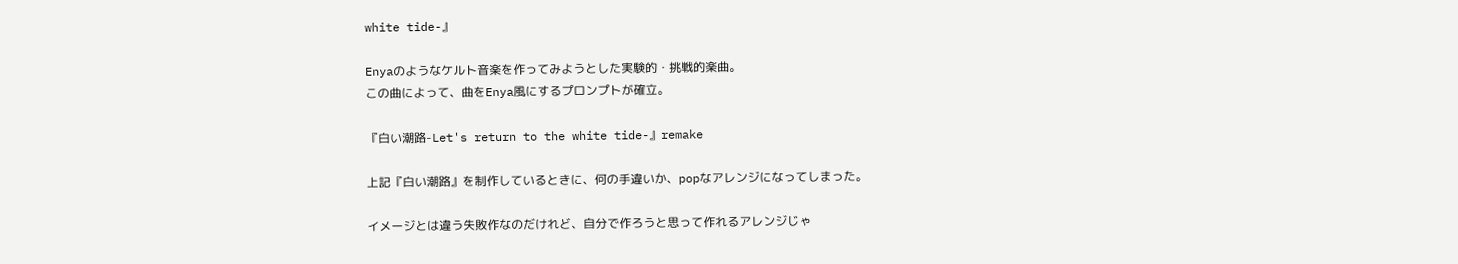white tide-』

Enyaのようなケルト音楽を作ってみようとした実験的・挑戦的楽曲。
この曲によって、曲をEnya風にするプロンプトが確立。

『白い潮路-Let's return to the white tide-』remake

上記『白い潮路』を制作しているときに、何の手違いか、popなアレンジになってしまった。

イメージとは違う失敗作なのだけれど、自分で作ろうと思って作れるアレンジじゃ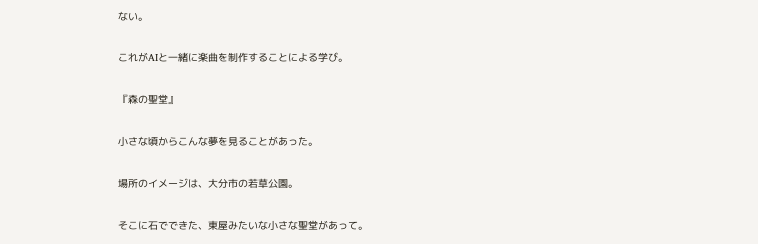ない。

これがAIと一緒に楽曲を制作することによる学び。

『森の聖堂』

小さな頃からこんな夢を見ることがあった。

場所のイメージは、大分市の若草公園。

そこに石でできた、東屋みたいな小さな聖堂があって。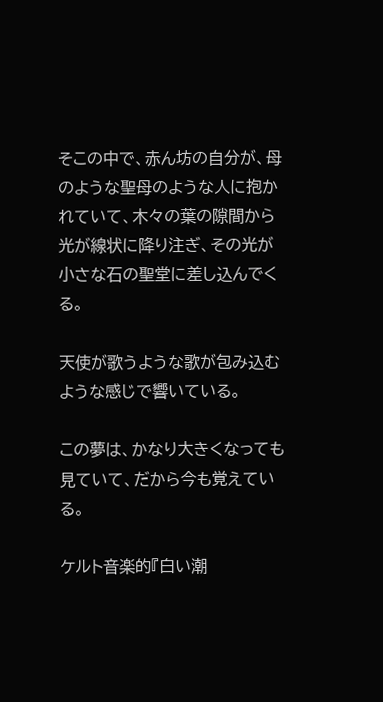そこの中で、赤ん坊の自分が、母のような聖母のような人に抱かれていて、木々の葉の隙間から光が線状に降り注ぎ、その光が小さな石の聖堂に差し込んでくる。

天使が歌うような歌が包み込むような感じで響いている。

この夢は、かなり大きくなっても見ていて、だから今も覚えている。

ケルト音楽的『白い潮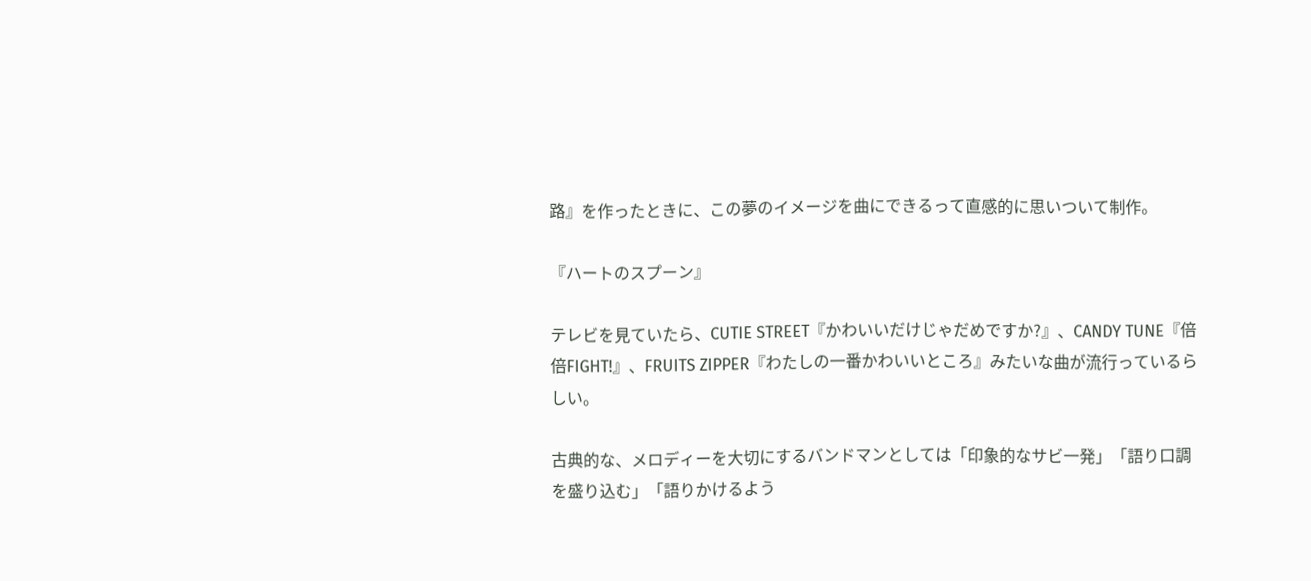路』を作ったときに、この夢のイメージを曲にできるって直感的に思いついて制作。

『ハートのスプーン』

テレビを見ていたら、CUTIE STREET『かわいいだけじゃだめですか?』、CANDY TUNE『倍倍FIGHT!』、FRUITS ZIPPER『わたしの一番かわいいところ』みたいな曲が流行っているらしい。

古典的な、メロディーを大切にするバンドマンとしては「印象的なサビ一発」「語り口調を盛り込む」「語りかけるよう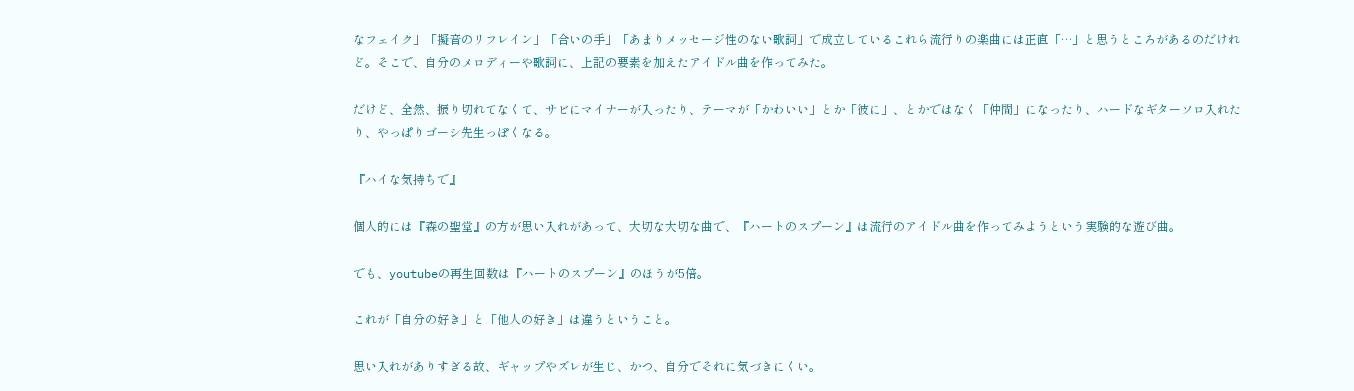なフェイク」「擬音のリフレイン」「合いの手」「あまりメッセージ性のない歌詞」で成立しているこれら流行りの楽曲には正直「…」と思うところがあるのだけれど。そこで、自分のメロディーや歌詞に、上記の要素を加えたアイドル曲を作ってみた。

だけど、全然、振り切れてなくて、サビにマイナーが入ったり、テーマが「かわいい」とか「彼に」、とかではなく「仲間」になったり、ハードなギターソロ入れたり、やっぱりゴーシ先生っぽくなる。

『ハイな気持ちで』

個人的には『森の聖堂』の方が思い入れがあって、大切な大切な曲で、『ハートのスプーン』は流行のアイドル曲を作ってみようという実験的な遊び曲。

でも、youtubeの再生回数は『ハートのスプーン』のほうが5倍。

これが「自分の好き」と「他人の好き」は違うということ。

思い入れがありすぎる故、ギャップやズレが生じ、かつ、自分でそれに気づきにくい。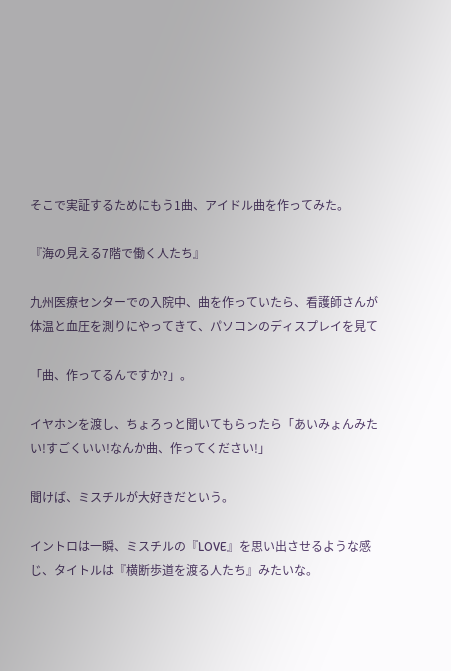そこで実証するためにもう1曲、アイドル曲を作ってみた。

『海の見える7階で働く人たち』

九州医療センターでの入院中、曲を作っていたら、看護師さんが体温と血圧を測りにやってきて、パソコンのディスプレイを見て

「曲、作ってるんですか?」。

イヤホンを渡し、ちょろっと聞いてもらったら「あいみょんみたい!すごくいい!なんか曲、作ってください!」

聞けば、ミスチルが大好きだという。

イントロは一瞬、ミスチルの『LOVE』を思い出させるような感じ、タイトルは『横断歩道を渡る人たち』みたいな。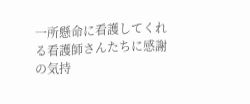一所懸命に看護してくれる看護師さんたちに感謝の気持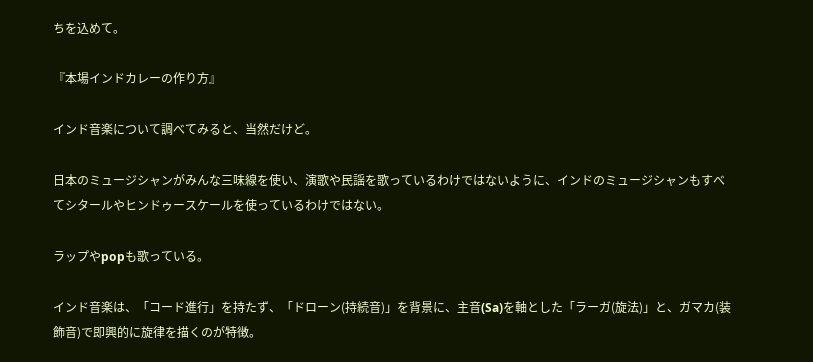ちを込めて。

『本場インドカレーの作り方』

インド音楽について調べてみると、当然だけど。

日本のミュージシャンがみんな三味線を使い、演歌や民謡を歌っているわけではないように、インドのミュージシャンもすべてシタールやヒンドゥースケールを使っているわけではない。

ラップやpopも歌っている。

インド音楽は、「コード進行」を持たず、「ドローン(持続音)」を背景に、主音(Sa)を軸とした「ラーガ(旋法)」と、ガマカ(装飾音)で即興的に旋律を描くのが特徴。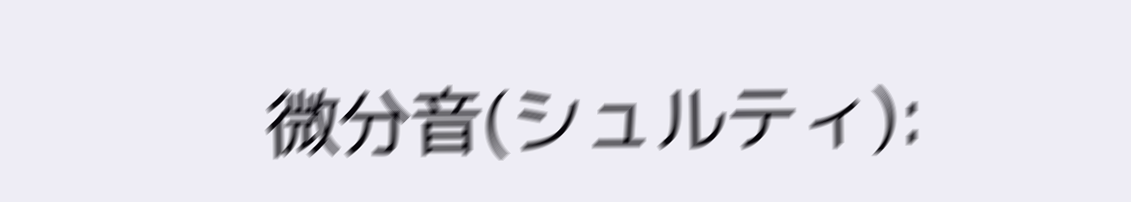微分音(シュルティ):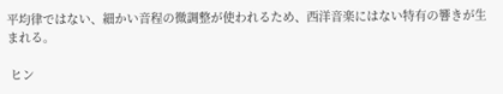平均律ではない、細かい音程の微調整が使われるため、西洋音楽にはない特有の響きが生まれる。

 ヒン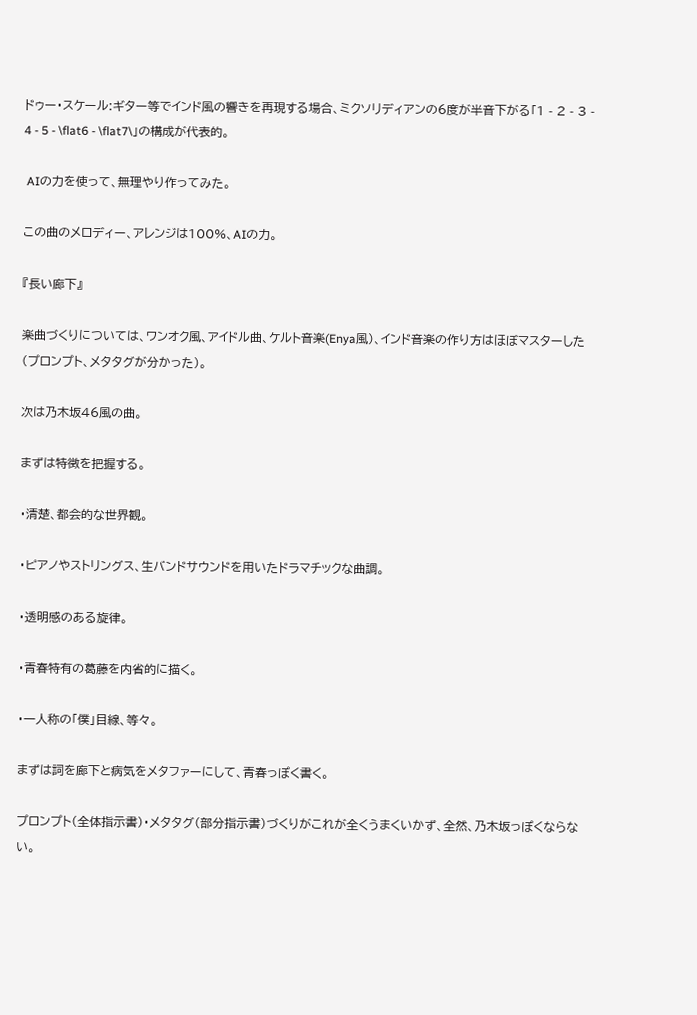ドゥー・スケール:ギター等でインド風の響きを再現する場合、ミクソリディアンの6度が半音下がる「1 - 2 - 3 - 4 - 5 - \flat6 - \flat7\」の構成が代表的。

 AIの力を使って、無理やり作ってみた。

この曲のメロディー、アレンジは100%、AIの力。

『長い廊下』

楽曲づくりについては、ワンオク風、アイドル曲、ケルト音楽(Enya風)、インド音楽の作り方はほぼマスターした(プロンプト、メタタグが分かった)。

次は乃木坂46風の曲。

まずは特徴を把握する。

・清楚、都会的な世界観。

・ピアノやストリングス、生バンドサウンドを用いたドラマチックな曲調。

・透明感のある旋律。

・青春特有の葛藤を内省的に描く。

・一人称の「僕」目線、等々。

まずは詞を廊下と病気をメタファーにして、青春っぽく書く。

プロンプト(全体指示書)・メタタグ(部分指示書)づくりがこれが全くうまくいかず、全然、乃木坂っぽくならない。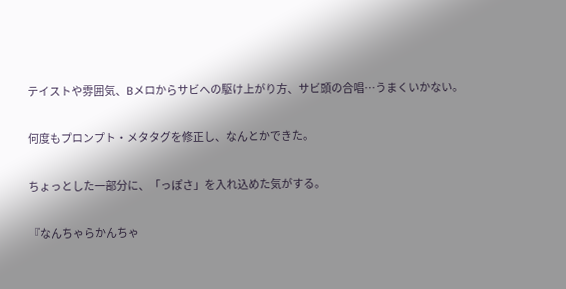テイストや雰囲気、Bメロからサビへの駆け上がり方、サビ頭の合唱…うまくいかない。

何度もプロンプト・メタタグを修正し、なんとかできた。

ちょっとした一部分に、「っぽさ」を入れ込めた気がする。

『なんちゃらかんちゃ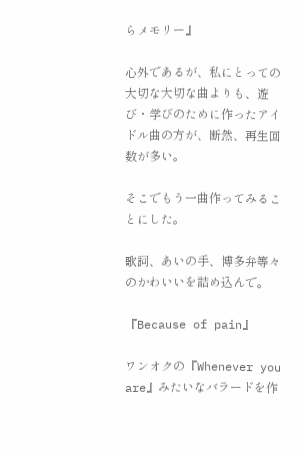らメモリー』

心外であるが、私にとっての大切な大切な曲よりも、遊び・学びのために作ったアイドル曲の方が、断然、再生回数が多い。

そこでもう一曲作ってみることにした。

歌詞、あいの手、博多弁等々のかわいいを詰め込んで。

『Because of pain』

ワンオクの『Whenever you are』みたいなバラードを作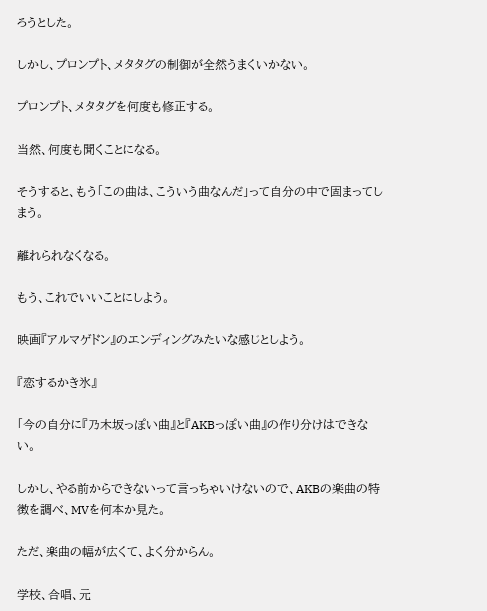ろうとした。

しかし、プロンプト、メタタグの制御が全然うまくいかない。

プロンプト、メタタグを何度も修正する。

当然、何度も聞くことになる。

そうすると、もう「この曲は、こういう曲なんだ」って自分の中で固まってしまう。

離れられなくなる。

もう、これでいいことにしよう。

映画『アルマゲドン』のエンディングみたいな感じとしよう。

『恋するかき氷』

「今の自分に『乃木坂っぽい曲』と『AKBっぽい曲』の作り分けはできない。

しかし、やる前からできないって言っちゃいけないので、AKBの楽曲の特徴を調べ、MVを何本か見た。

ただ、楽曲の幅が広くて、よく分からん。

学校、合唱、元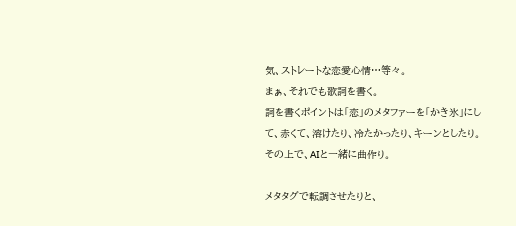気、ストレートな恋愛心情…等々。
まぁ、それでも歌詞を書く。
詞を書くポイントは「恋」のメタファーを「かき氷」にして、赤くて、溶けたり、冷たかったり、キーンとしたり。
その上で、AIと一緒に曲作り。

メタタグで転調させたりと、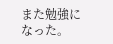また勉強になった。